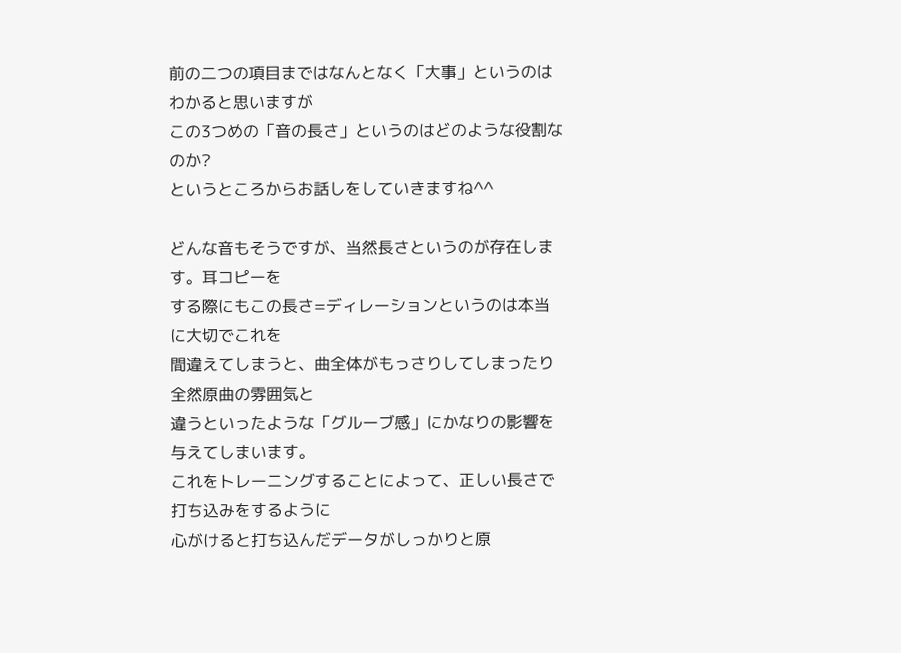前の二つの項目まではなんとなく「大事」というのはわかると思いますが
この3つめの「音の長さ」というのはどのような役割なのか?
というところからお話しをしていきますね^^

どんな音もそうですが、当然長さというのが存在します。耳コピーを
する際にもこの長さ=ディレーションというのは本当に大切でこれを
間違えてしまうと、曲全体がもっさりしてしまったり全然原曲の雰囲気と
違うといったような「グルーブ感」にかなりの影響を与えてしまいます。
これをトレーニングすることによって、正しい長さで打ち込みをするように
心がけると打ち込んだデータがしっかりと原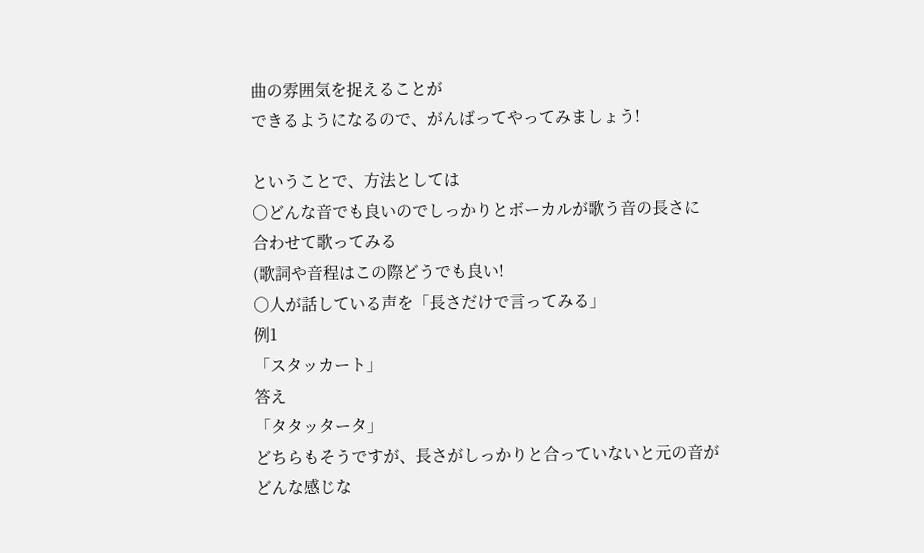曲の雰囲気を捉えることが
できるようになるので、がんばってやってみましょう!

ということで、方法としては
○どんな音でも良いのでしっかりとボーカルが歌う音の長さに
合わせて歌ってみる
(歌詞や音程はこの際どうでも良い!
○人が話している声を「長さだけで言ってみる」
例1
「スタッカート」
答え
「タタッタータ」
どちらもそうですが、長さがしっかりと合っていないと元の音が
どんな感じな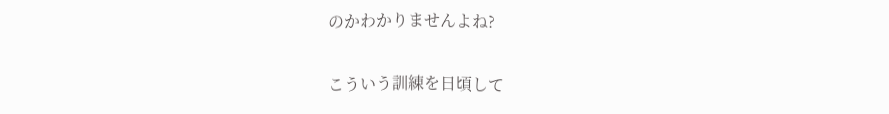のかわかりませんよね?

こういう訓練を日頃して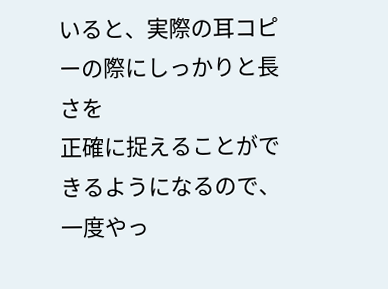いると、実際の耳コピーの際にしっかりと長さを
正確に捉えることができるようになるので、一度やっ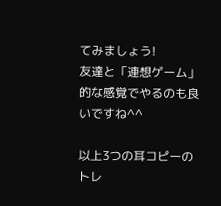てみましょう!
友達と「連想ゲーム」的な感覚でやるのも良いですね^^

以上3つの耳コピーのトレ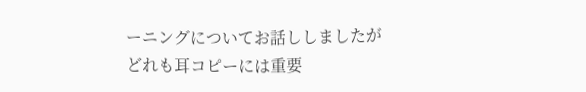ーニングについてお話ししましたが
どれも耳コピーには重要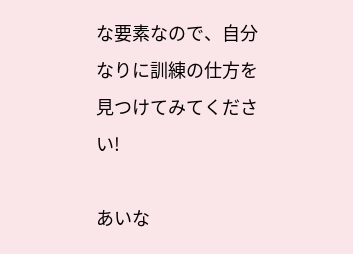な要素なので、自分なりに訓練の仕方を
見つけてみてください!

あいな